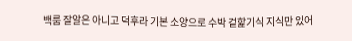백룸 잘알은 아니고 덕후라 기본 소양으로 수박 겉핥기식 지식만 있어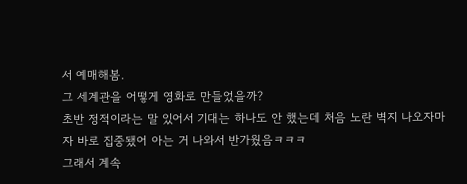서 예매해봄.
그 세계관을 어떻게 영화로 만들었을까?
초반 정적이라는 말 있어서 기대는 하나도 안 했는데 처음 노란 벽지 나오자마자 바로 집중됐어 아는 거 나와서 반가웠음ㅋㅋㅋ
그래서 계속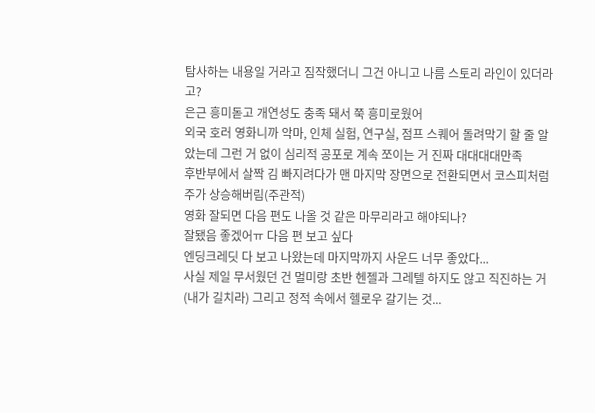탐사하는 내용일 거라고 짐작했더니 그건 아니고 나름 스토리 라인이 있더라고?
은근 흥미돋고 개연성도 충족 돼서 쭉 흥미로웠어
외국 호러 영화니까 악마, 인체 실험, 연구실, 점프 스퀘어 돌려막기 할 줄 알았는데 그런 거 없이 심리적 공포로 계속 쪼이는 거 진짜 대대대대만족
후반부에서 살짝 김 빠지려다가 맨 마지막 장면으로 전환되면서 코스피처럼 주가 상승해버림(주관적)
영화 잘되면 다음 편도 나올 것 같은 마무리라고 해야되나?
잘됐음 좋겠어ㅠ 다음 편 보고 싶다
엔딩크레딧 다 보고 나왔는데 마지막까지 사운드 너무 좋았다...
사실 제일 무서웠던 건 멀미랑 초반 헨젤과 그레텔 하지도 않고 직진하는 거(내가 길치라) 그리고 정적 속에서 헬로우 갈기는 것...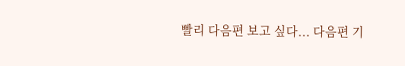빨리 다음편 보고 싶다... 다음편 기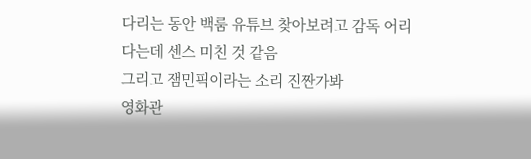다리는 동안 백룸 유튜브 찾아보려고 감독 어리다는데 센스 미친 것 같음
그리고 잼민픽이라는 소리 진짠가봐
영화관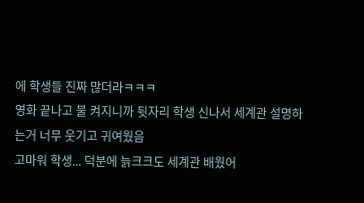에 학생들 진짜 많더라ㅋㅋㅋ
영화 끝나고 불 켜지니까 뒷자리 학생 신나서 세계관 설명하는거 너무 웃기고 귀여웠음
고마워 학생... 덕분에 늙크크도 세계관 배웠어